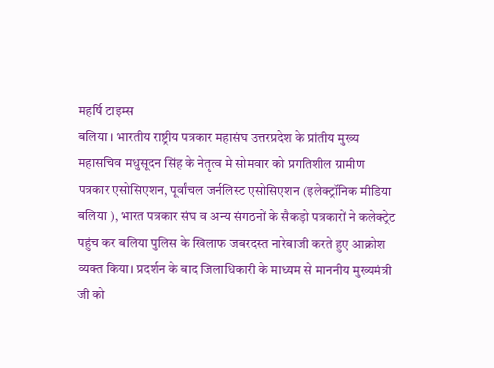महर्षि टाइम्स
बलिया । भारतीय राष्ट्रीय पत्रकार महासंघ उत्तरप्रदेश के प्रांतीय मुख्य महासचिव मधुसूदन सिंह के नेतृत्व मे सोमवार को प्रगतिशील ग्रामीण पत्रकार एसोसिएशन, पूर्वांचल जर्नलिस्ट एसोसिएशन (इलेक्ट्रॉनिक मीडिया बलिया ), भारत पत्रकार संघ व अन्य संगठनों के सैकड़ो पत्रकारों ने कलेक्ट्रेट पहुंच कर बलिया पुलिस के खिलाफ जबरदस्त नारेबाजी करते हुए आक्रोश व्यक्त किया। प्रदर्शन के बाद जिलाधिकारी के माध्यम से माननीय मुख्यमंत्री जी को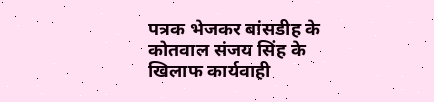पत्रक भेजकर बांसडीह के कोतवाल संजय सिंह के खिलाफ कार्यवाही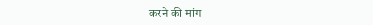करने की मांग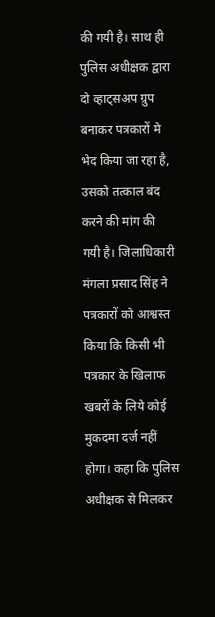की गयी है। साथ ही पुलिस अधीक्षक द्वारा दो व्हाट्सअप ग्रुप बनाकर पत्रकारों मे भेद किया जा रहा है, उसको तत्काल बंद करने की मांग की गयी है। जिलाधिकारी मंगला प्रसाद सिंह ने पत्रकारों को आश्वस्त किया कि किसी भी पत्रकार के खिलाफ खबरों के लिये कोई मुकदमा दर्ज नहीं होगा। कहा कि पुलिस अधीक्षक से मिलकर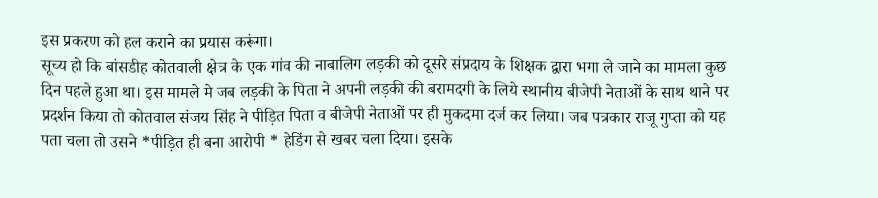इस प्रकरण को हल कराने का प्रयास करूंगा।
सूच्य हो कि बांसडीह कोतवाली क्षेत्र के एक गांव की नाबालिग लड़की को दूसरे संप्रदाय के शिक्षक द्वारा भगा ले जाने का मामला कुछ दिन पहले हुआ था। इस मामले मे जब लड़की के पिता ने अपनी लड़की की बरामदगी के लिये स्थानीय बीजेपी नेताओं के साथ थाने पर प्रदर्शन किया तो कोतवाल संजय सिंह ने पीड़ित पिता व बीजेपी नेताओं पर ही मुकदमा दर्ज कर लिया। जब पत्रकार राजू गुप्ता को यह पता चला तो उसने *पीड़ित ही बना आरोपी * हेडिंग से खबर चला दिया। इसके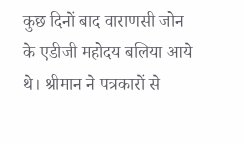कुछ दिनों बाद वाराणसी जोन के एडीजी महोदय बलिया आये थे। श्रीमान ने पत्रकारों से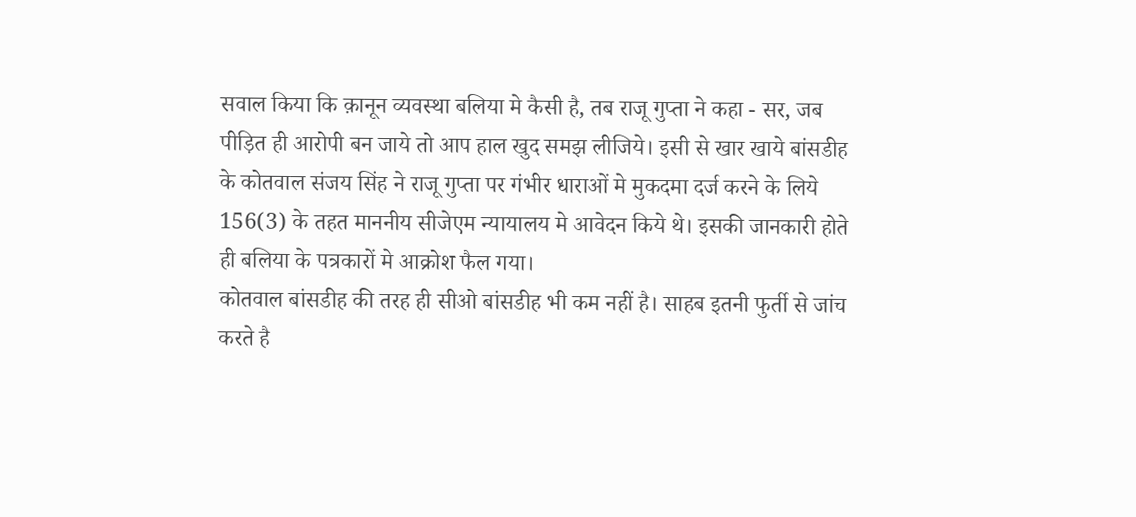सवाल किया कि क़ानून व्यवस्था बलिया मे कैसी है, तब राजू गुप्ता ने कहा - सर, जब पीड़ित ही आरोपी बन जाये तो आप हाल खुद समझ लीजिये। इसी से खार खाये बांसडीह के कोतवाल संजय सिंह ने राजू गुप्ता पर गंभीर धाराओं मे मुकदमा दर्ज करने के लिये 156(3) के तहत माननीय सीजेएम न्यायालय मे आवेदन किये थे। इसकी जानकारी होते ही बलिया के पत्रकारों मे आक्रोश फैल गया।
कोतवाल बांसडीह की तरह ही सीओ बांसडीह भी कम नहीं है। साहब इतनी फुर्ती से जांच करते है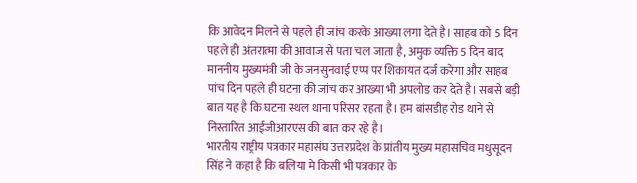कि आवेदन मिलने से पहले ही जांच करके आख्या लगा देते है। साहब को 5 दिन पहले ही अंतरात्मा की आवाज से पता चल जाता है, अमुक व्यक्ति 5 दिन बाद माननीय मुख्यमंत्री जी के जनसुनवाई एप्प पर शिकायत दर्ज करेगा और साहब पांच दिन पहले ही घटना की जांच कर आख्या भी अपलोड कर देते है। सबसे बड़ी बात यह है कि घटना स्थल थाना परिसर रहता है। हम बांसडीह रोड थाने से निस्तारित आईजीआरएस की बात कर रहे है।
भारतीय राष्ट्रीय पत्रकार महासंघ उत्तरप्रदेश के प्रांतीय मुख्य महासचिव मधुसूदन सिंह ने कहा है कि बलिया मे किसी भी पत्रकार के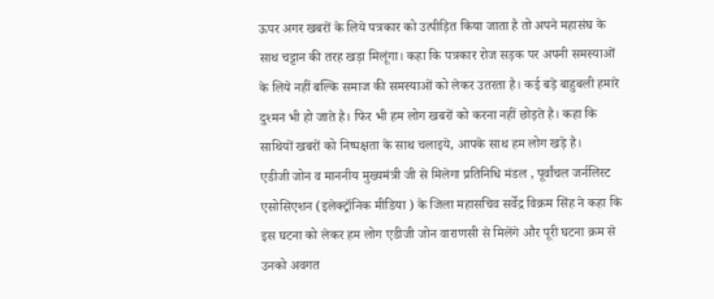ऊपर अगर खबरों के लिये पत्रकार को उत्पीड़ित किया जाता है तो अपने महासंघ के साथ चट्टान की तरह खड़ा मिलूंगा। कहा कि पत्रकार रोज सड़क पर अपनी समस्याओं के लिये नहीं बल्कि समाज की समस्याओं को लेकर उतरता है। कई बड़े बाहुबली हमारे दुश्मन भी हो जाते है। फिर भी हम लोग खबरों को करना नहीं छोड़ते है। कहा कि साथियों खबरों को निष्पक्षता के साथ चलाइये, आपके साथ हम लोग खड़े है।
एडीजी जोन व माननीय मुख्यमंत्री जी से मिलेगा प्रतिनिधि मंडल , पूर्वांचल जर्नलिस्ट एसोसिएशन (इलेक्ट्रॉनिक मीडिया ) के जिला महासचिव सर्वेद्र विक्रम सिंह ने कहा कि इस घटना को लेकर हम लोग एडीजी जोन वाराणसी से मिलेंगे और पूरी घटना क्रम से उनको अवगत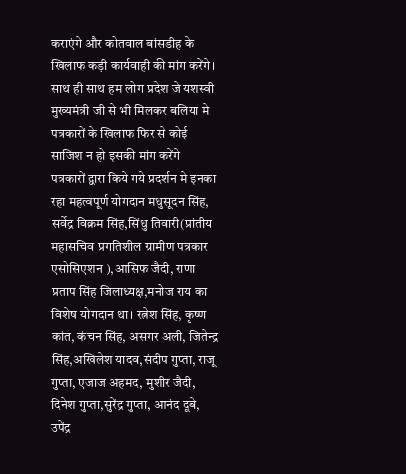कराएंगे और कोतवाल बांसडीह के खिलाफ कड़ी कार्यवाही की मांग करेंगे। साथ ही साथ हम लोग प्रदेश जे यशस्वी मुख्यमंत्री जी से भी मिलकर बलिया मे पत्रकारों के खिलाफ फिर से कोई साजिश न हो इसकी मांग करेंगे
पत्रकारों द्वारा किये गये प्रदर्शन मे इनका रहा महत्वपूर्ण योगदान मधुसूदन सिंह, सर्वेद्र विक्रम सिंह,सिंधु तिवारी(प्रांतीय महासचिव प्रगतिशील ग्रामीण पत्रकार एसोसिएशन ),आसिफ जैदी, राणा प्रताप सिंह जिलाध्यक्ष,मनोज राय का विशेष योगदान था। रत्नेश सिंह, कृष्ण कांत, कंचन सिंह, असगर अली, जितेन्द्र सिंह,अखिलेश यादव,संदीप गुप्ता, राजू गुप्ता, एजाज अहमद, मुशीर जैदी, दिनेश गुप्ता,सुरेंद्र गुप्ता, आनंद दूबे, उपेंद्र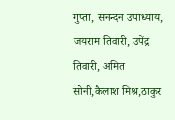गुप्ता, सनन्दन उपाध्याय, जयराम तिवारी, उपेंद्र तिवारी, अमित सोनी,कैलाश मिश्र,ठाकुर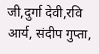जी,दुर्गा देवी,रवि आर्य, संदीप गुप्ता,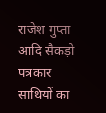राजेश गुप्ता आदि सैकड़ो पत्रकार साथियों का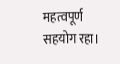महत्वपूर्ण सहयोग रहा।